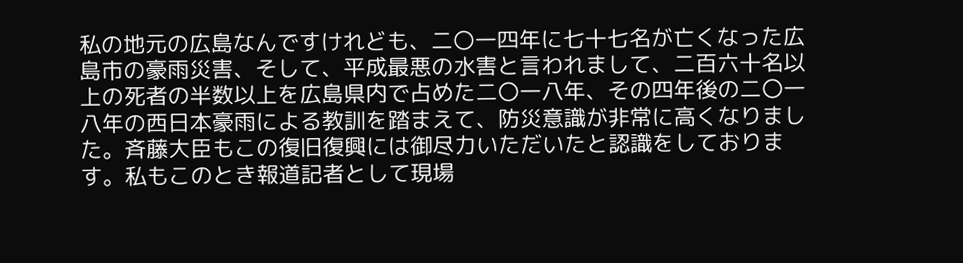私の地元の広島なんですけれども、二〇一四年に七十七名が亡くなった広島市の豪雨災害、そして、平成最悪の水害と言われまして、二百六十名以上の死者の半数以上を広島県内で占めた二〇一八年、その四年後の二〇一八年の西日本豪雨による教訓を踏まえて、防災意識が非常に高くなりました。斉藤大臣もこの復旧復興には御尽力いただいたと認識をしております。私もこのとき報道記者として現場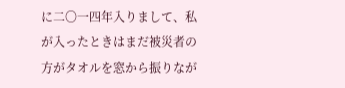に二〇一四年入りまして、私が入ったときはまだ被災者の方がタオルを窓から振りなが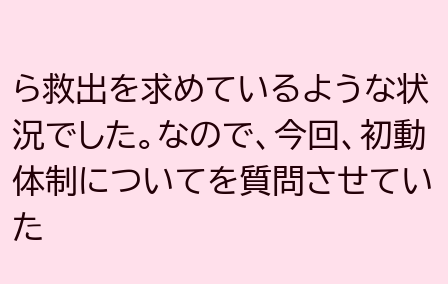ら救出を求めているような状況でした。なので、今回、初動体制についてを質問させていた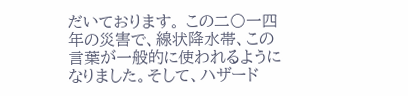だいております。 この二〇一四年の災害で、線状降水帯、この言葉が一般的に使われるようになりました。そして、ハザード